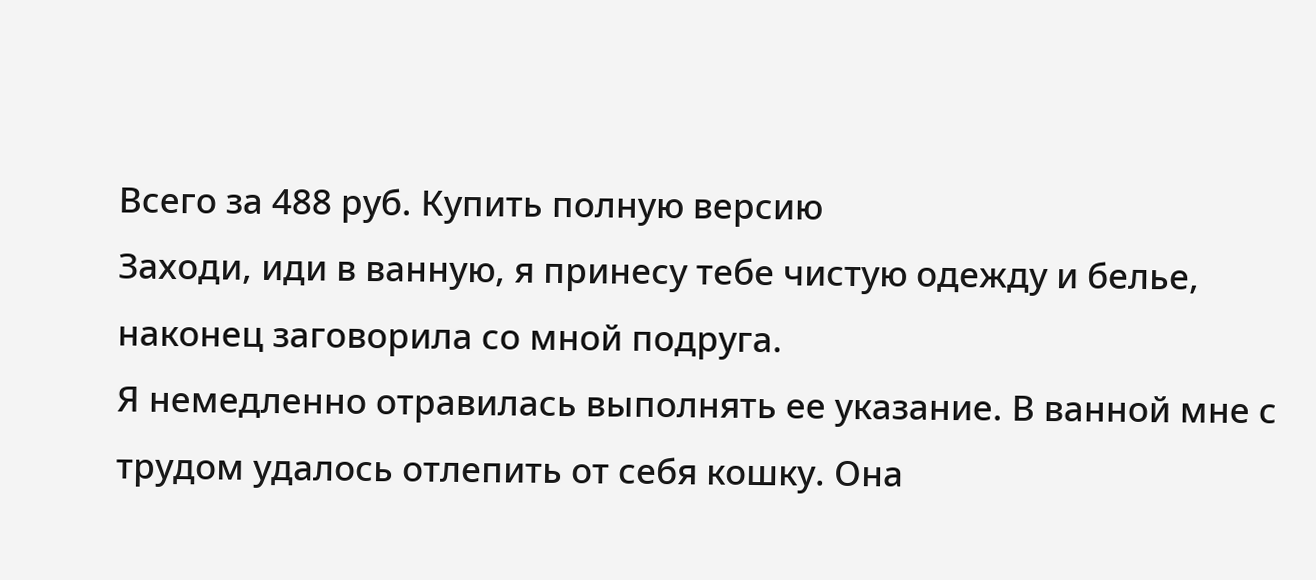Всего за 488 руб. Купить полную версию
Заходи, иди в ванную, я принесу тебе чистую одежду и белье, наконец заговорила со мной подруга.
Я немедленно отравилась выполнять ее указание. В ванной мне с трудом удалось отлепить от себя кошку. Она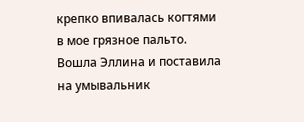крепко впивалась когтями в мое грязное пальто.
Вошла Эллина и поставила на умывальник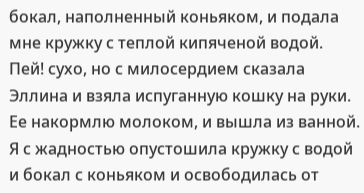бокал, наполненный коньяком, и подала мне кружку с теплой кипяченой водой.
Пей! сухо, но с милосердием сказала Эллина и взяла испуганную кошку на руки. Ее накормлю молоком, и вышла из ванной.
Я с жадностью опустошила кружку с водой и бокал с коньяком и освободилась от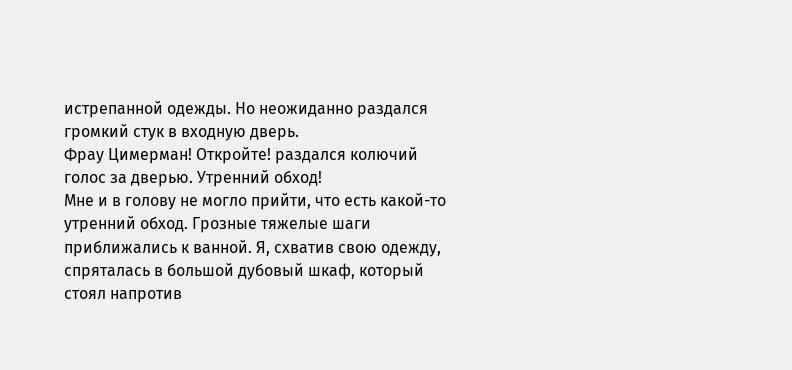истрепанной одежды. Но неожиданно раздался громкий стук в входную дверь.
Фрау Цимерман! Откройте! раздался колючий голос за дверью. Утренний обход!
Мне и в голову не могло прийти, что есть какой-то утренний обход. Грозные тяжелые шаги приближались к ванной. Я, схватив свою одежду, спряталась в большой дубовый шкаф, который стоял напротив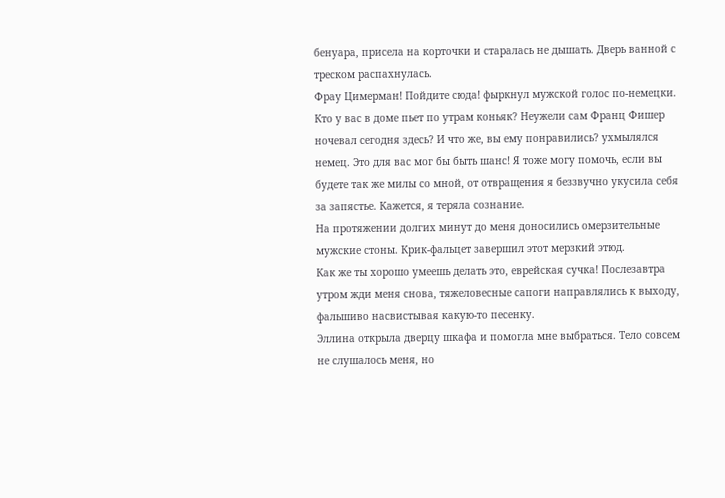бенуара, присела на корточки и старалась не дышать. Дверь ванной с треском распахнулась.
Фрау Цимерман! Пойдите сюда! фыркнул мужской голос по-немецки. Кто у вас в доме пьет по утрам коньяк? Неужели сам Франц Фишер ночевал сегодня здесь? И что же, вы ему понравились? ухмылялся немец. Это для вас мог бы быть шанс! Я тоже могу помочь, если вы будете так же милы со мной, от отвращения я беззвучно укусила себя за запястье. Кажется, я теряла сознание.
На протяжении долгих минут до меня доносились омерзительные мужские стоны. Крик-фальцет завершил этот мерзкий этюд.
Как же ты хорошо умеешь делать это, еврейская сучка! Послезавтра утром жди меня снова, тяжеловесные сапоги направлялись к выходу, фальшиво насвистывая какую-то песенку.
Эллина открыла дверцу шкафа и помогла мне выбраться. Тело совсем не слушалось меня, но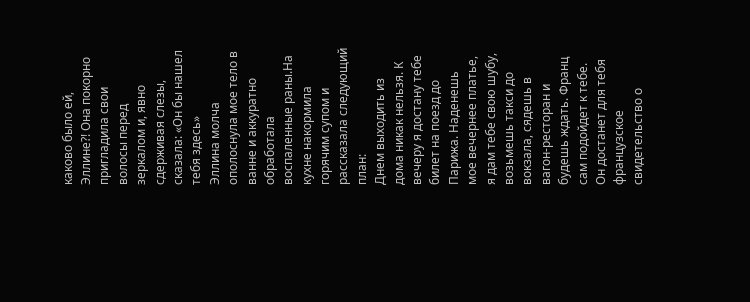каково было ей, Эллине?! Она покорно пригладила свои волосы перед зеркалом и, явно сдерживая слезы, сказала: «Он бы нашел тебя здесь»
Эллина молча ополоснула мое тело в ванне и аккуратно обработала воспаленные раны.На кухне накормила горячим супом и рассказала следующий план:
Днем выходить из дома никак нельзя. К вечеру я достану тебе билет на поезд до Парижа. Наденешь мое вечернее платье, я дам тебе свою шубу, возьмешь такси до вокзала, сядешь в вагон-ресторан и будешь ждать. Франц сам подойдет к тебе. Он достанет для тебя французское свидетельство о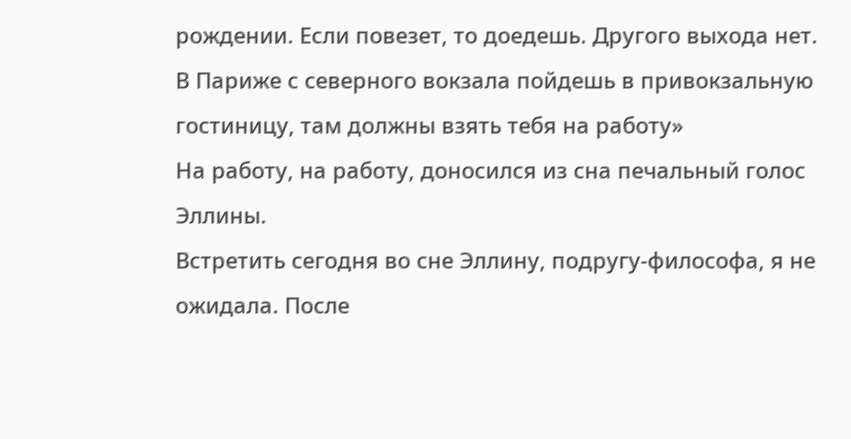рождении. Если повезет, то доедешь. Другого выхода нет. В Париже с северного вокзала пойдешь в привокзальную гостиницу, там должны взять тебя на работу»
На работу, на работу, доносился из сна печальный голос Эллины.
Встретить сегодня во сне Эллину, подругу-философа, я не ожидала. После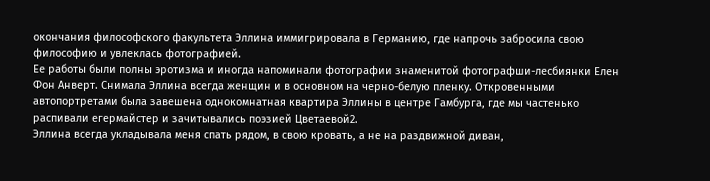окончания философского факультета Эллина иммигрировала в Германию, где напрочь забросила свою философию и увлеклась фотографией.
Ее работы были полны эротизма и иногда напоминали фотографии знаменитой фотографши-лесбиянки Елен Фон Анверт. Снимала Эллина всегда женщин и в основном на черно-белую пленку. Откровенными автопортретами была завешена однокомнатная квартира Эллины в центре Гамбурга, где мы частенько распивали егермайстер и зачитывались поэзией Цветаевой2.
Эллина всегда укладывала меня спать рядом, в свою кровать, а не на раздвижной диван,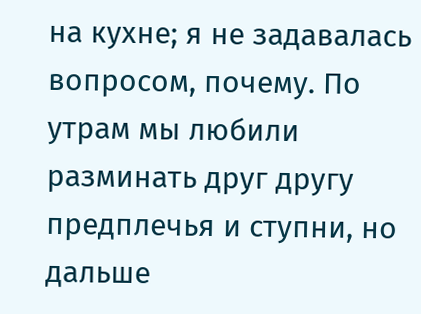на кухне; я не задавалась вопросом, почему. По утрам мы любили разминать друг другу предплечья и ступни, но дальше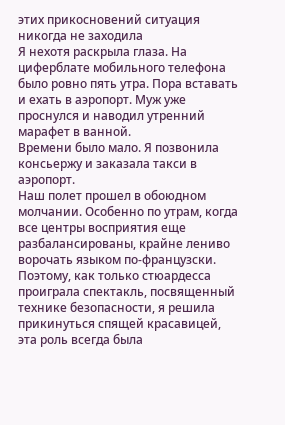этих прикосновений ситуация никогда не заходила
Я нехотя раскрыла глаза. На циферблате мобильного телефона было ровно пять утра. Пора вставать и ехать в аэропорт. Муж уже проснулся и наводил утренний марафет в ванной.
Времени было мало. Я позвонила консьержу и заказала такси в аэропорт.
Наш полет прошел в обоюдном молчании. Особенно по утрам, когда все центры восприятия еще разбалансированы, крайне лениво ворочать языком по-французски.
Поэтому, как только стюардесса проиграла спектакль, посвященный технике безопасности, я решила прикинуться спящей красавицей, эта роль всегда была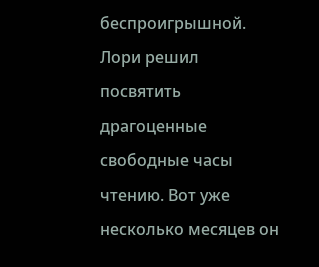беспроигрышной. Лори решил посвятить драгоценные свободные часы чтению. Вот уже несколько месяцев он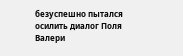безуспешно пытался осилить диалог Поля Валери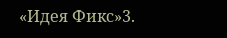«Идея Фикс»3.